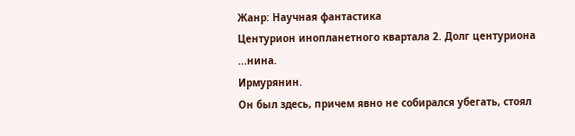Жанр: Научная фантастика
Центурион инопланетного квартала 2. Долг центуриона
...нина.
Ирмурянин.
Он был здесь, причем явно не собирался убегать, стоял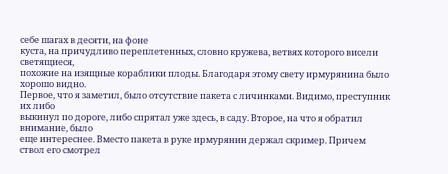себе шагах в десяти, на фоне
куста, на причудливо переплетенных, словно кружева, ветвях которого висели светящиеся,
похожие на изящные кораблики плоды. Благодаря этому свету ирмурянина было хорошо видно.
Первое, что я заметил, было отсутствие пакета с личинками. Видимо, преступник их либо
выкинул по дороге, либо спрятал уже здесь, в саду. Второе, на что я обратил внимание, было
еще интереснее. Вместо пакета в руке ирмурянин держал скример. Причем ствол его смотрел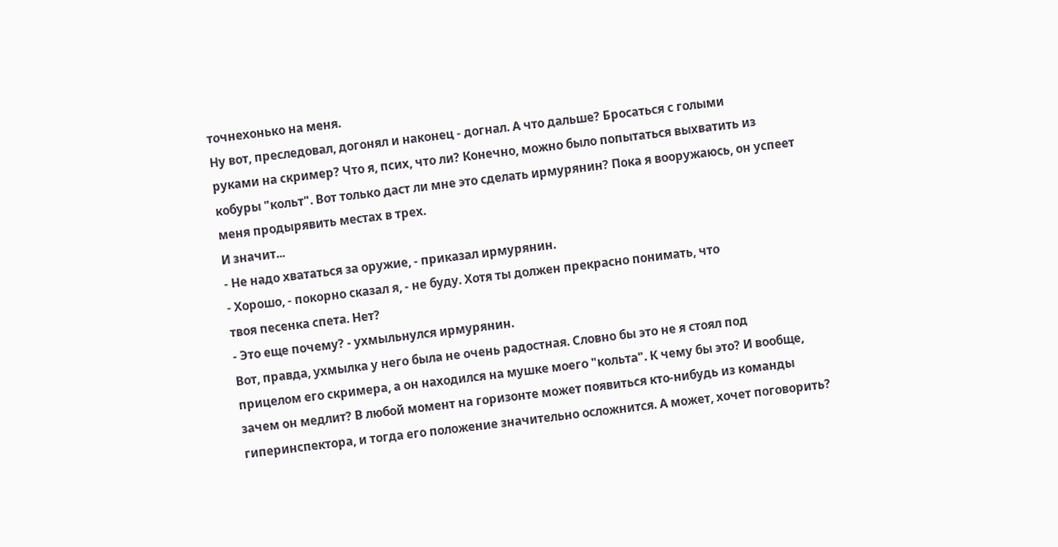точнехонько на меня.
Ну вот, преследовал, догонял и наконец - догнал. А что дальше? Бросаться с голыми
руками на скример? Что я, псих, что ли? Конечно, можно было попытаться выхватить из
кобуры "кольт". Вот только даст ли мне это сделать ирмурянин? Пока я вооружаюсь, он успеет
меня продырявить местах в трех.
И значит...
- Не надо хвататься за оружие, - приказал ирмурянин.
- Хорошо, - покорно сказал я, - не буду. Хотя ты должен прекрасно понимать, что
твоя песенка спета. Нет?
- Это еще почему? - ухмыльнулся ирмурянин.
Вот, правда, ухмылка у него была не очень радостная. Словно бы это не я стоял под
прицелом его скримера, а он находился на мушке моего "кольта". К чему бы это? И вообще,
зачем он медлит? В любой момент на горизонте может появиться кто-нибудь из команды
гиперинспектора, и тогда его положение значительно осложнится. А может, хочет поговорить?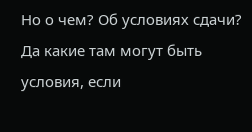Но о чем? Об условиях сдачи? Да какие там могут быть условия, если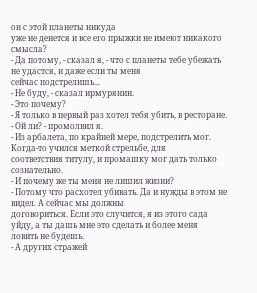он с этой планеты никуда
уже не денется и все его прыжки не имеют никакого смысла?
- Да потому, - сказал я, - что с планеты тебе убежать не удастся, и даже если ты меня
сейчас подстрелишь...
- Не буду, - сказал ирмурянин.
- Это почему?
- Я только в первый раз хотел тебя убить, в ресторане.
- Ой ли? - промолвил я.
- Из арбалета, по крайней мере, подстрелить мог. Когда-то учился меткой стрельбе, для
соответствия титулу, и промашку мог дать только сознательно.
- И почему же ты меня не лишил жизни?
- Потому что расхотел убивать. Да и нужды в этом не видел. А сейчас мы должны
договориться. Если это случится, я из этого сада уйду, а ты дашь мне это сделать и более меня
ловить не будешь.
- А других стражей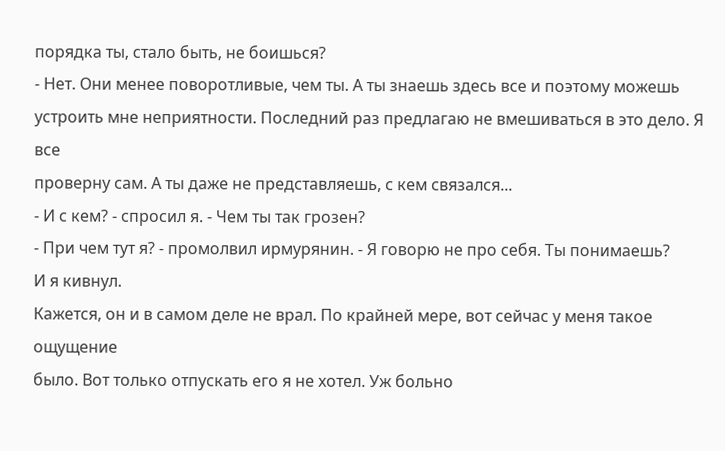порядка ты, стало быть, не боишься?
- Нет. Они менее поворотливые, чем ты. А ты знаешь здесь все и поэтому можешь
устроить мне неприятности. Последний раз предлагаю не вмешиваться в это дело. Я все
проверну сам. А ты даже не представляешь, с кем связался...
- И с кем? - спросил я. - Чем ты так грозен?
- При чем тут я? - промолвил ирмурянин. - Я говорю не про себя. Ты понимаешь?
И я кивнул.
Кажется, он и в самом деле не врал. По крайней мере, вот сейчас у меня такое ощущение
было. Вот только отпускать его я не хотел. Уж больно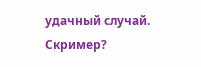удачный случай.
Скример?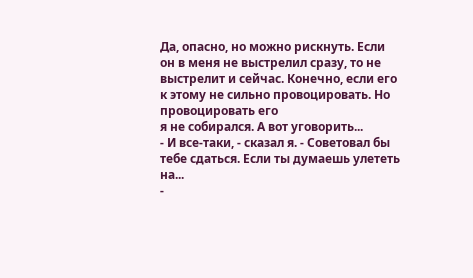Да, опасно, но можно рискнуть. Если он в меня не выстрелил сразу, то не
выстрелит и сейчас. Конечно, если его к этому не сильно провоцировать. Но провоцировать его
я не собирался. А вот уговорить...
- И все-таки, - сказал я. - Советовал бы тебе сдаться. Если ты думаешь улететь на...
-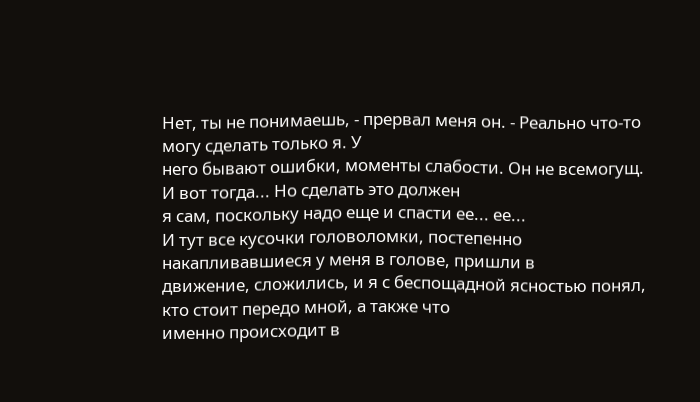Нет, ты не понимаешь, - прервал меня он. - Реально что-то могу сделать только я. У
него бывают ошибки, моменты слабости. Он не всемогущ. И вот тогда... Но сделать это должен
я сам, поскольку надо еще и спасти ее... ее...
И тут все кусочки головоломки, постепенно накапливавшиеся у меня в голове, пришли в
движение, сложились, и я с беспощадной ясностью понял, кто стоит передо мной, а также что
именно происходит в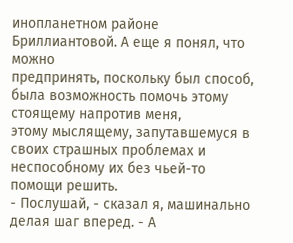инопланетном районе Бриллиантовой. А еще я понял, что можно
предпринять, поскольку был способ, была возможность помочь этому стоящему напротив меня,
этому мыслящему, запутавшемуся в своих страшных проблемах и неспособному их без чьей-то
помощи решить.
- Послушай, - сказал я, машинально делая шаг вперед. - А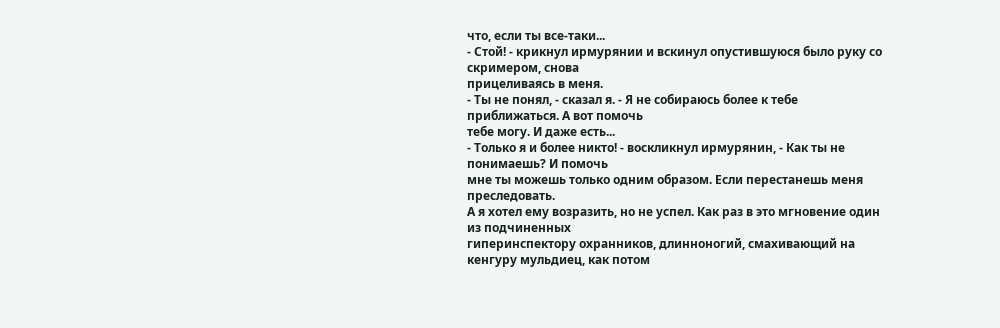что, если ты все-таки...
- Стой! - крикнул ирмурянии и вскинул опустившуюся было руку со скримером, снова
прицеливаясь в меня.
- Ты не понял, - сказал я. - Я не собираюсь более к тебе приближаться. А вот помочь
тебе могу. И даже есть...
- Только я и более никто! - воскликнул ирмурянин, - Как ты не понимаешь? И помочь
мне ты можешь только одним образом. Если перестанешь меня преследовать.
А я хотел ему возразить, но не успел. Как раз в это мгновение один из подчиненных
гиперинспектору охранников, длинноногий, смахивающий на кенгуру мульдиец, как потом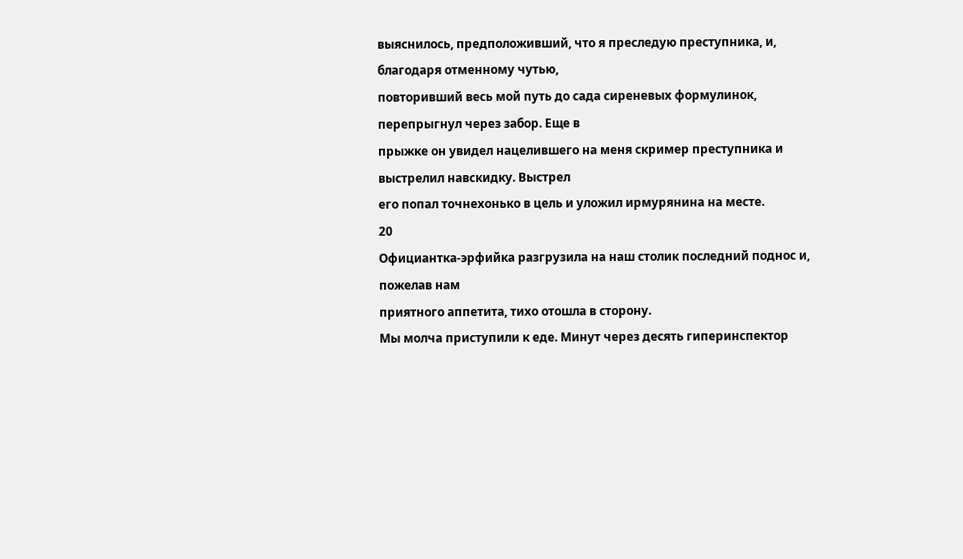выяснилось, предположивший, что я преследую преступника, и, благодаря отменному чутью,
повторивший весь мой путь до сада сиреневых формулинок, перепрыгнул через забор. Еще в
прыжке он увидел нацелившего на меня скример преступника и выстрелил навскидку. Выстрел
его попал точнехонько в цель и уложил ирмурянина на месте.
20
Официантка-эрфийка разгрузила на наш столик последний поднос и, пожелав нам
приятного аппетита, тихо отошла в сторону.
Мы молча приступили к еде. Минут через десять гиперинспектор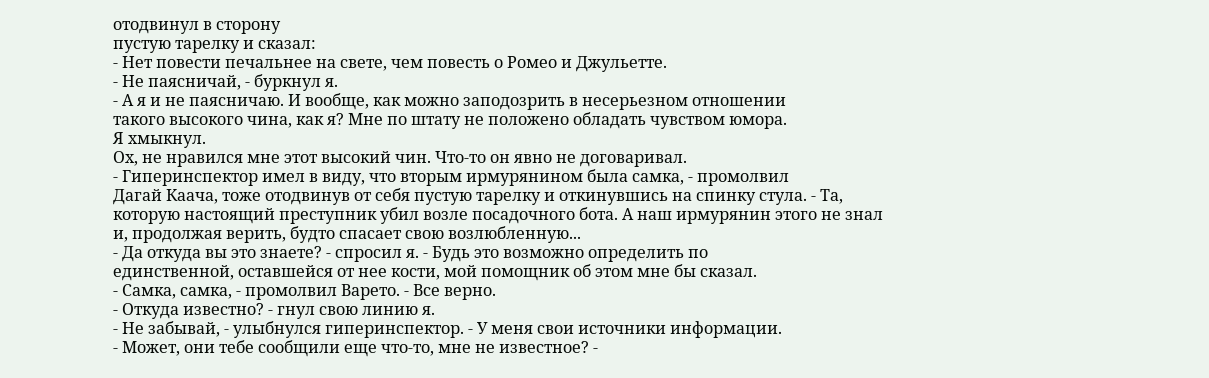отодвинул в сторону
пустую тарелку и сказал:
- Нет повести печальнее на свете, чем повесть о Ромео и Джульетте.
- Не паясничай, - буркнул я.
- А я и не паясничаю. И вообще, как можно заподозрить в несерьезном отношении
такого высокого чина, как я? Мне по штату не положено обладать чувством юмора.
Я хмыкнул.
Ох, не нравился мне этот высокий чин. Что-то он явно не договаривал.
- Гиперинспектор имел в виду, что вторым ирмурянином была самка, - промолвил
Дагай Каача, тоже отодвинув от себя пустую тарелку и откинувшись на спинку стула. - Та,
которую настоящий преступник убил возле посадочного бота. А наш ирмурянин этого не знал
и, продолжая верить, будто спасает свою возлюбленную...
- Да откуда вы это знаете? - спросил я. - Будь это возможно определить по
единственной, оставшейся от нее кости, мой помощник об этом мне бы сказал.
- Самка, самка, - промолвил Варето. - Все верно.
- Откуда известно? - гнул свою линию я.
- Не забывай, - улыбнулся гиперинспектор. - У меня свои источники информации.
- Может, они тебе сообщили еще что-то, мне не известное? -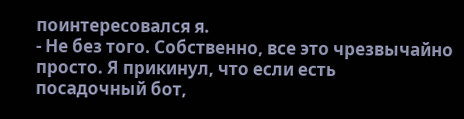поинтересовался я.
- Не без того. Собственно, все это чрезвычайно просто. Я прикинул, что если есть
посадочный бот,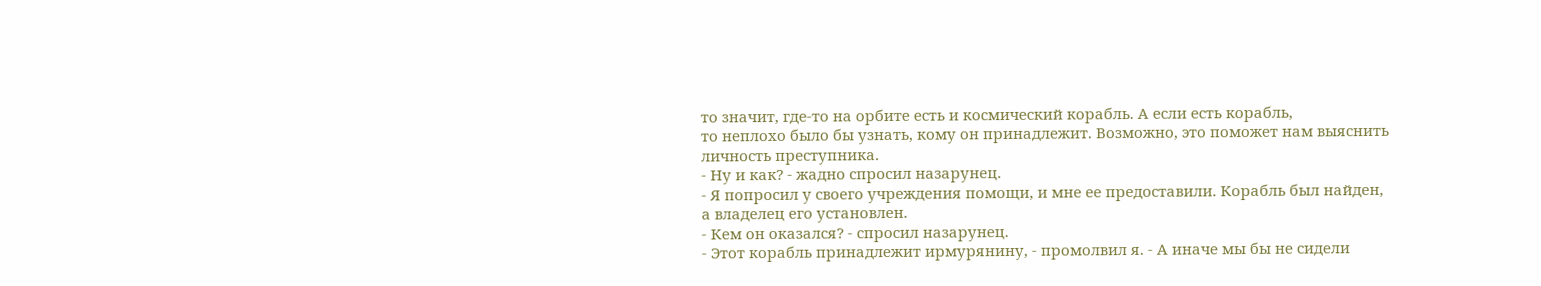то значит, где-то на орбите есть и космический корабль. А если есть корабль,
то неплохо было бы узнать, кому он принадлежит. Возможно, это поможет нам выяснить
личность преступника.
- Ну и как? - жадно спросил назарунец.
- Я попросил у своего учреждения помощи, и мне ее предоставили. Корабль был найден,
а владелец его установлен.
- Кем он оказался? - спросил назарунец.
- Этот корабль принадлежит ирмурянину, - промолвил я. - А иначе мы бы не сидели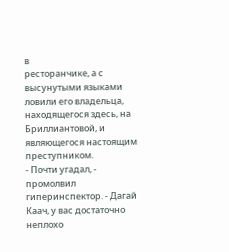в
ресторанчике, а с высунутыми языками ловили его владельца, находящегося здесь, на
Бриллиантовой, и являющегося настоящим преступником.
- Почти угадал, - промолвил гиперинспектор. - Дагай Каач, у вас достаточно неплохо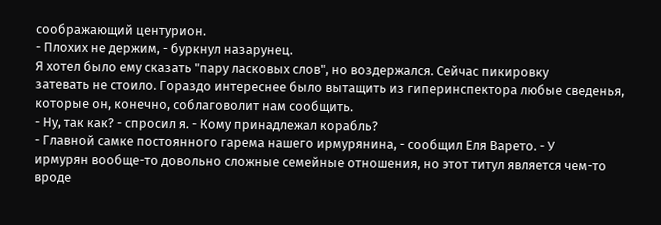соображающий центурион.
- Плохих не держим, - буркнул назарунец.
Я хотел было ему сказать "пару ласковых слов", но воздержался. Сейчас пикировку
затевать не стоило. Гораздо интереснее было вытащить из гиперинспектора любые сведенья,
которые он, конечно, соблаговолит нам сообщить.
- Ну, так как? - спросил я. - Кому принадлежал корабль?
- Главной самке постоянного гарема нашего ирмурянина, - сообщил Еля Варето. - У
ирмурян вообще-то довольно сложные семейные отношения, но этот титул является чем-то
вроде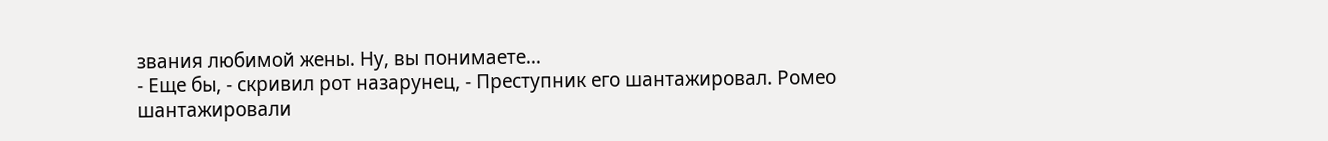звания любимой жены. Ну, вы понимаете...
- Еще бы, - скривил рот назарунец, - Преступник его шантажировал. Ромео
шантажировали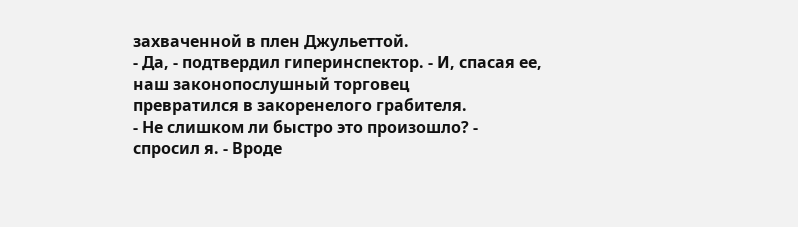захваченной в плен Джульеттой.
- Да, - подтвердил гиперинспектор. - И, спасая ее, наш законопослушный торговец
превратился в закоренелого грабителя.
- Не слишком ли быстро это произошло? - спросил я. - Вроде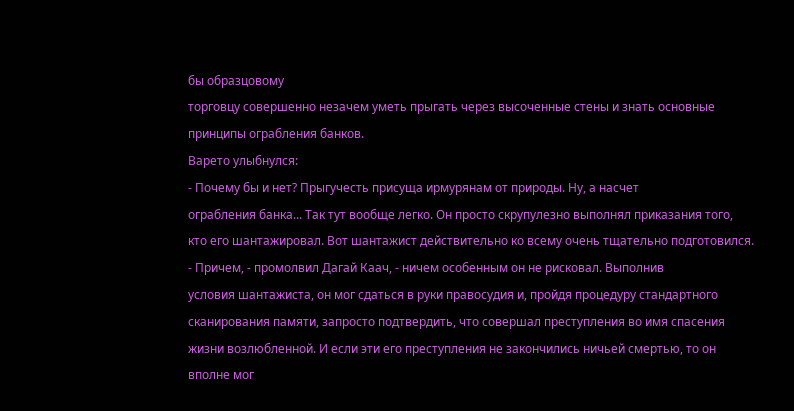бы образцовому
торговцу совершенно незачем уметь прыгать через высоченные стены и знать основные
принципы ограбления банков.
Варето улыбнулся:
- Почему бы и нет? Прыгучесть присуща ирмурянам от природы. Ну, а насчет
ограбления банка... Так тут вообще легко. Он просто скрупулезно выполнял приказания того,
кто его шантажировал. Вот шантажист действительно ко всему очень тщательно подготовился.
- Причем, - промолвил Дагай Каач, - ничем особенным он не рисковал. Выполнив
условия шантажиста, он мог сдаться в руки правосудия и, пройдя процедуру стандартного
сканирования памяти, запросто подтвердить, что совершал преступления во имя спасения
жизни возлюбленной. И если эти его преступления не закончились ничьей смертью, то он
вполне мог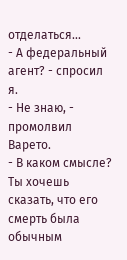отделаться...
- А федеральный агент? - спросил я.
- Не знаю, - промолвил Варето.
- В каком смысле? Ты хочешь сказать, что его смерть была обычным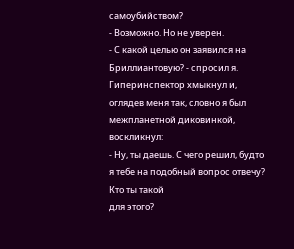самоубийством?
- Возможно. Но не уверен.
- С какой целью он заявился на Бриллиантовую? - спросил я.
Гиперинспектор хмыкнул и, оглядев меня так, словно я был межпланетной диковинкой,
воскликнул:
- Ну, ты даешь. С чего решил, будто я тебе на подобный вопрос отвечу? Кто ты такой
для этого?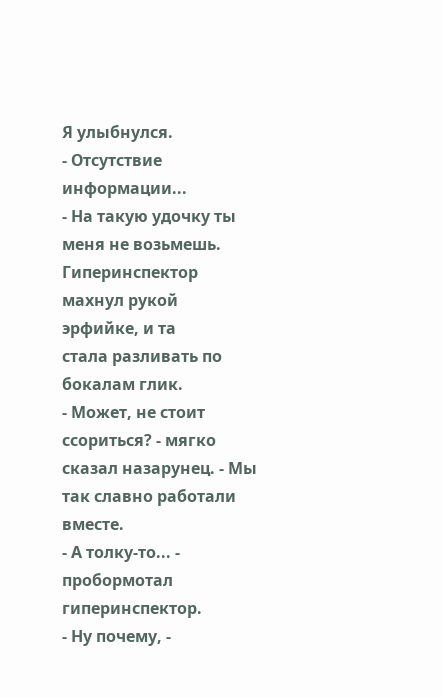Я улыбнулся.
- Отсутствие информации...
- На такую удочку ты меня не возьмешь. Гиперинспектор махнул рукой эрфийке, и та
стала разливать по бокалам глик.
- Может, не стоит ссориться? - мягко сказал назарунец. - Мы так славно работали
вместе.
- А толку-то... - пробормотал гиперинспектор.
- Ну почему, -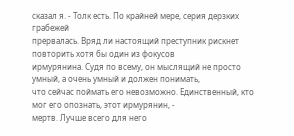сказал я. - Толк есть. По крайней мере, серия дерзких грабежей
прервалась. Вряд ли настоящий преступник рискнет повторить хотя бы один из фокусов
ирмурянина. Судя по всему, он мыслящий не просто умный, а очень умный и должен понимать,
что сейчас поймать его невозможно. Единственный, кто мог его опознать, этот ирмурянин, -
мертв. Лучше всего для него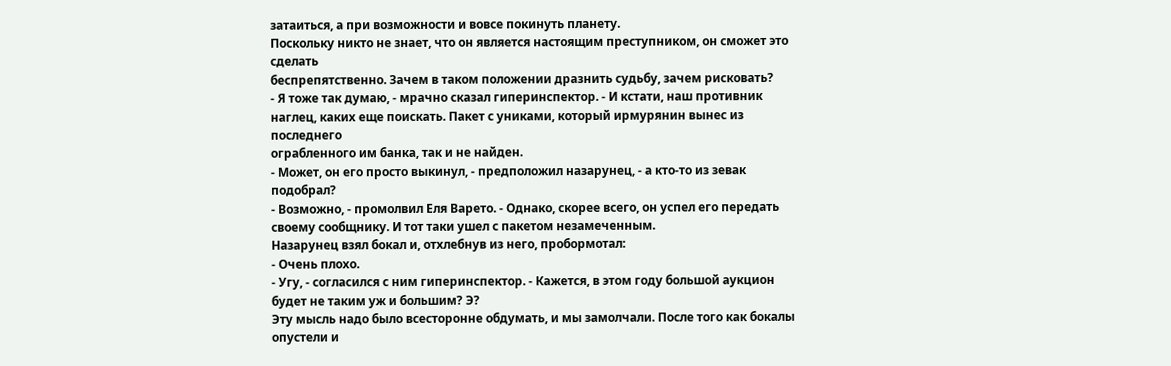затаиться, а при возможности и вовсе покинуть планету.
Поскольку никто не знает, что он является настоящим преступником, он сможет это сделать
беспрепятственно. Зачем в таком положении дразнить судьбу, зачем рисковать?
- Я тоже так думаю, - мрачно сказал гиперинспектор. - И кстати, наш противник
наглец, каких еще поискать. Пакет с униками, который ирмурянин вынес из последнего
ограбленного им банка, так и не найден.
- Может, он его просто выкинул, - предположил назарунец, - а кто-то из зевак
подобрал?
- Возможно, - промолвил Еля Варето. - Однако, скорее всего, он успел его передать
своему сообщнику. И тот таки ушел с пакетом незамеченным.
Назарунец взял бокал и, отхлебнув из него, пробормотал:
- Очень плохо.
- Угу, - согласился с ним гиперинспектор. - Кажется, в этом году большой аукцион
будет не таким уж и большим? Э?
Эту мысль надо было всесторонне обдумать, и мы замолчали. После того как бокалы
опустели и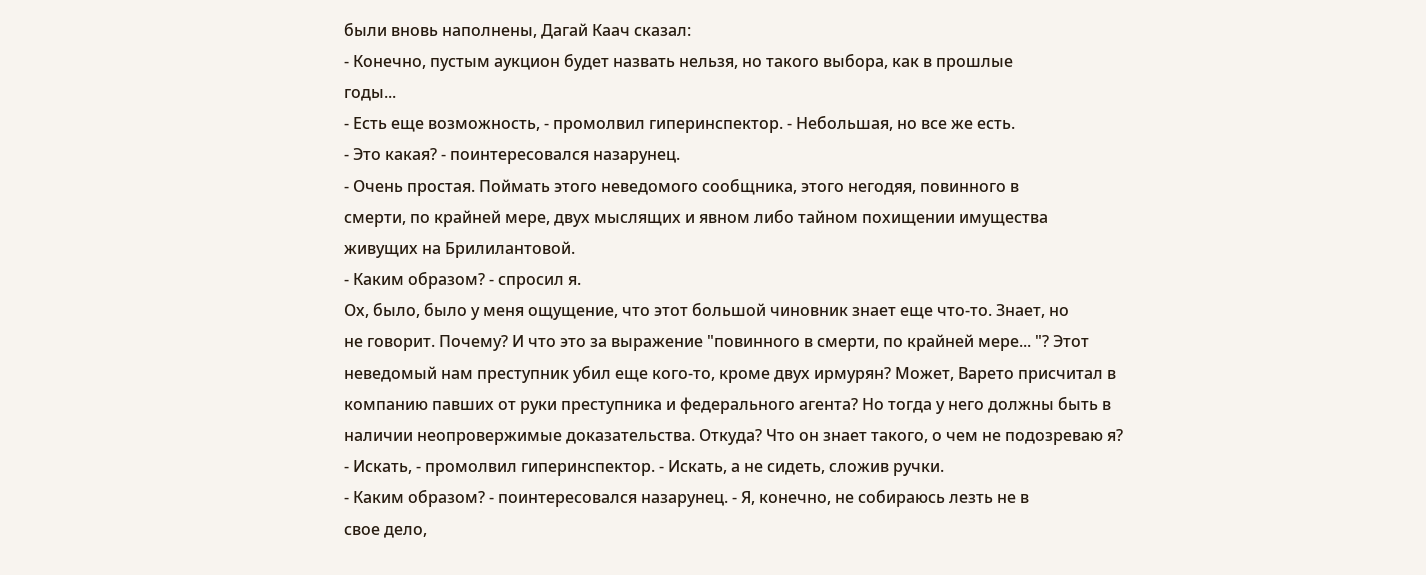были вновь наполнены, Дагай Каач сказал:
- Конечно, пустым аукцион будет назвать нельзя, но такого выбора, как в прошлые
годы...
- Есть еще возможность, - промолвил гиперинспектор. - Небольшая, но все же есть.
- Это какая? - поинтересовался назарунец.
- Очень простая. Поймать этого неведомого сообщника, этого негодяя, повинного в
смерти, по крайней мере, двух мыслящих и явном либо тайном похищении имущества
живущих на Брилилантовой.
- Каким образом? - спросил я.
Ох, было, было у меня ощущение, что этот большой чиновник знает еще что-то. Знает, но
не говорит. Почему? И что это за выражение "повинного в смерти, по крайней мере... "? Этот
неведомый нам преступник убил еще кого-то, кроме двух ирмурян? Может, Варето присчитал в
компанию павших от руки преступника и федерального агента? Но тогда у него должны быть в
наличии неопровержимые доказательства. Откуда? Что он знает такого, о чем не подозреваю я?
- Искать, - промолвил гиперинспектор. - Искать, а не сидеть, сложив ручки.
- Каким образом? - поинтересовался назарунец. - Я, конечно, не собираюсь лезть не в
свое дело,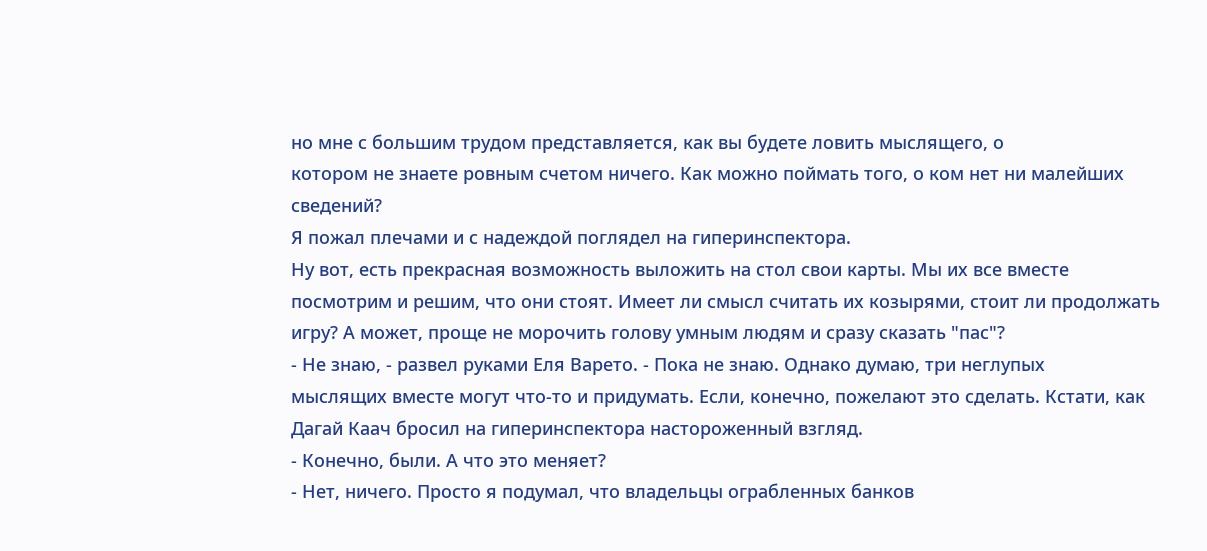но мне с большим трудом представляется, как вы будете ловить мыслящего, о
котором не знаете ровным счетом ничего. Как можно поймать того, о ком нет ни малейших
сведений?
Я пожал плечами и с надеждой поглядел на гиперинспектора.
Ну вот, есть прекрасная возможность выложить на стол свои карты. Мы их все вместе
посмотрим и решим, что они стоят. Имеет ли смысл считать их козырями, стоит ли продолжать
игру? А может, проще не морочить голову умным людям и сразу сказать "пас"?
- Не знаю, - развел руками Еля Варето. - Пока не знаю. Однако думаю, три неглупых
мыслящих вместе могут что-то и придумать. Если, конечно, пожелают это сделать. Кстати, как
Дагай Каач бросил на гиперинспектора настороженный взгляд.
- Конечно, были. А что это меняет?
- Нет, ничего. Просто я подумал, что владельцы ограбленных банков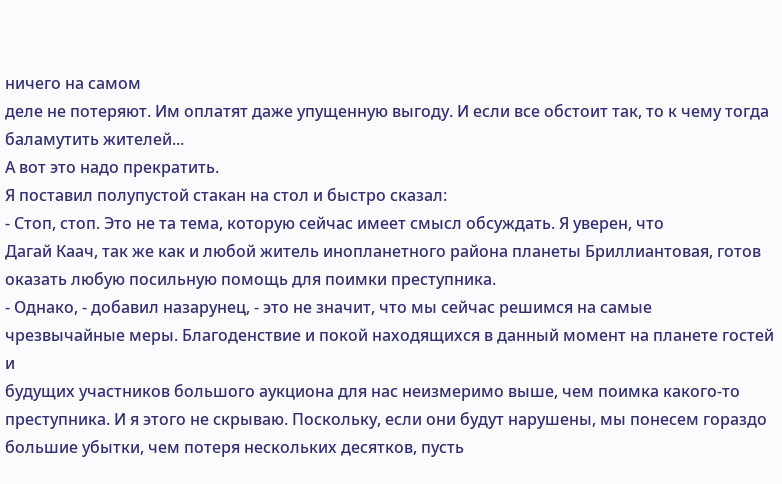ничего на самом
деле не потеряют. Им оплатят даже упущенную выгоду. И если все обстоит так, то к чему тогда
баламутить жителей...
А вот это надо прекратить.
Я поставил полупустой стакан на стол и быстро сказал:
- Стоп, стоп. Это не та тема, которую сейчас имеет смысл обсуждать. Я уверен, что
Дагай Каач, так же как и любой житель инопланетного района планеты Бриллиантовая, готов
оказать любую посильную помощь для поимки преступника.
- Однако, - добавил назарунец, - это не значит, что мы сейчас решимся на самые
чрезвычайные меры. Благоденствие и покой находящихся в данный момент на планете гостей и
будущих участников большого аукциона для нас неизмеримо выше, чем поимка какого-то
преступника. И я этого не скрываю. Поскольку, если они будут нарушены, мы понесем гораздо
большие убытки, чем потеря нескольких десятков, пусть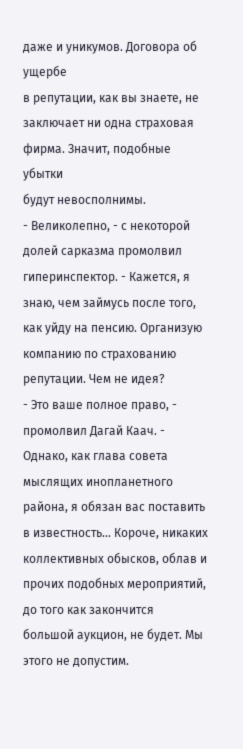даже и уникумов. Договора об ущербе
в репутации, как вы знаете, не заключает ни одна страховая фирма. Значит, подобные убытки
будут невосполнимы.
- Великолепно, - с некоторой долей сарказма промолвил гиперинспектор. - Кажется, я
знаю, чем займусь после того, как уйду на пенсию. Организую компанию по страхованию
репутации. Чем не идея?
- Это ваше полное право, - промолвил Дагай Каач. - Однако, как глава совета
мыслящих инопланетного района, я обязан вас поставить в известность... Короче, никаких
коллективных обысков, облав и прочих подобных мероприятий, до того как закончится
большой аукцион, не будет. Мы этого не допустим.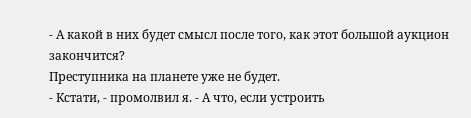- А какой в них будет смысл после того, как этот большой аукцион закончится?
Преступника на планете уже не будет.
- Кстати, - промолвил я. - А что, если устроить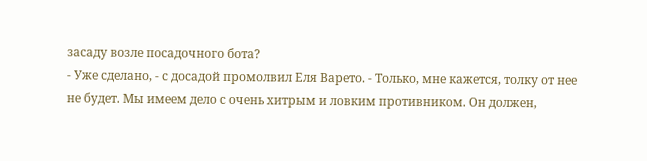засаду возле посадочного бота?
- Уже сделано, - с досадой промолвил Еля Варето. - Только, мне кажется, толку от нее
не будет. Мы имеем дело с очень хитрым и ловким противником. Он должен,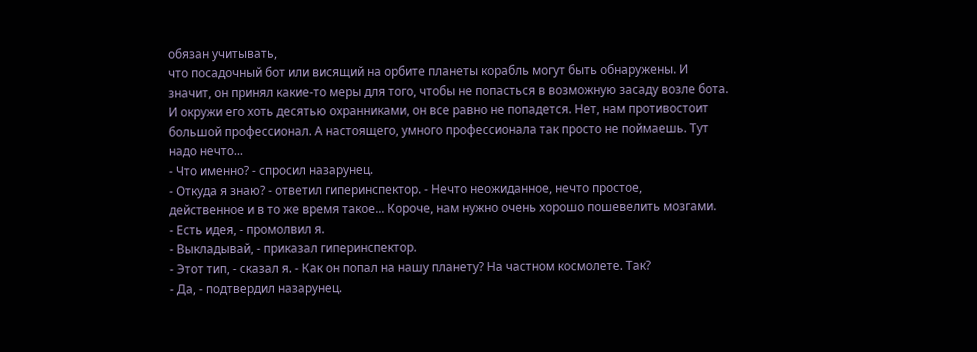обязан учитывать,
что посадочный бот или висящий на орбите планеты корабль могут быть обнаружены. И
значит, он принял какие-то меры для того, чтобы не попасться в возможную засаду возле бота.
И окружи его хоть десятью охранниками, он все равно не попадется. Нет, нам противостоит
большой профессионал. А настоящего, умного профессионала так просто не поймаешь. Тут
надо нечто...
- Что именно? - спросил назарунец.
- Откуда я знаю? - ответил гиперинспектор. - Нечто неожиданное, нечто простое,
действенное и в то же время такое... Короче, нам нужно очень хорошо пошевелить мозгами.
- Есть идея, - промолвил я.
- Выкладывай, - приказал гиперинспектор.
- Этот тип, - сказал я. - Как он попал на нашу планету? На частном космолете. Так?
- Да, - подтвердил назарунец.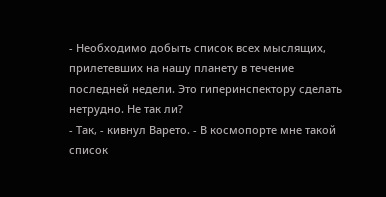- Необходимо добыть список всех мыслящих, прилетевших на нашу планету в течение
последней недели. Это гиперинспектору сделать нетрудно. Не так ли?
- Так, - кивнул Варето. - В космопорте мне такой список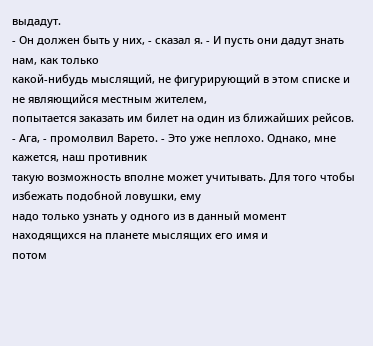выдадут.
- Он должен быть у них, - сказал я. - И пусть они дадут знать нам, как только
какой-нибудь мыслящий, не фигурирующий в этом списке и не являющийся местным жителем,
попытается заказать им билет на один из ближайших рейсов.
- Ага, - промолвил Варето. - Это уже неплохо. Однако, мне кажется, наш противник
такую возможность вполне может учитывать. Для того чтобы избежать подобной ловушки, ему
надо только узнать у одного из в данный момент находящихся на планете мыслящих его имя и
потом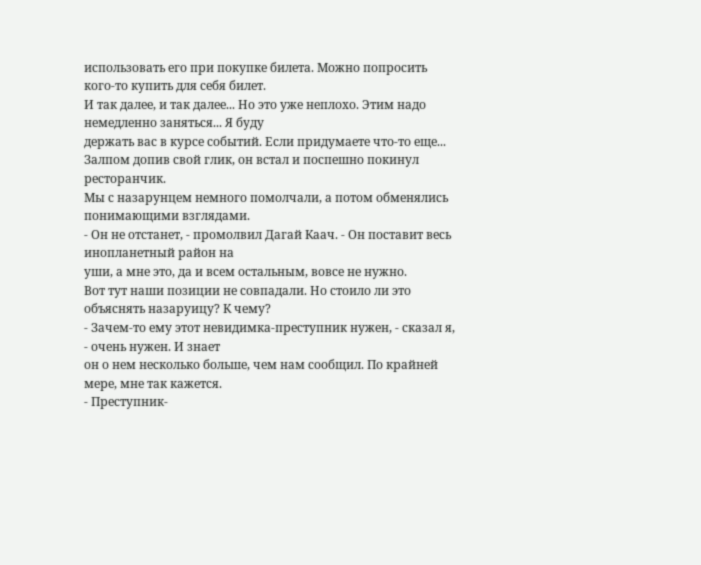использовать его при покупке билета. Можно попросить кого-то купить для себя билет.
И так далее, и так далее... Но это уже неплохо. Этим надо немедленно заняться... Я буду
держать вас в курсе событий. Если придумаете что-то еще...
Залпом допив свой глик, он встал и поспешно покинул ресторанчик.
Мы с назарунцем немного помолчали, а потом обменялись понимающими взглядами.
- Он не отстанет, - промолвил Дагай Каач. - Он поставит весь инопланетный район на
уши, а мне это, да и всем остальным, вовсе не нужно.
Вот тут наши позиции не совпадали. Но стоило ли это объяснять назаруицу? К чему?
- Зачем-то ему этот невидимка-преступник нужен, - сказал я, - очень нужен. И знает
он о нем несколько больше, чем нам сообщил. По крайней мере, мне так кажется.
- Преступник-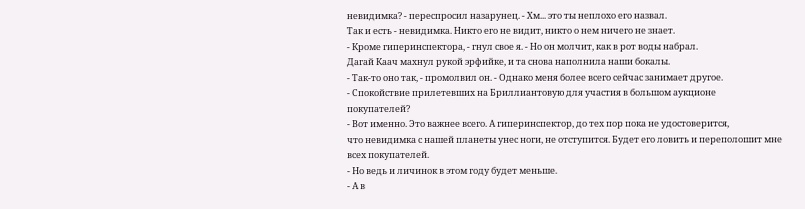невидимка? - переспросил назарунец. - Хм... это ты неплохо его назвал.
Так и есть - невидимка. Никто его не видит, никто о нем ничего не знает.
- Кроме гиперинспектора, - гнул свое я. - Но он молчит, как в рот воды набрал.
Дагай Каач махнул рукой эрфийке, и та снова наполнила наши бокалы.
- Так-то оно так, - промолвил он. - Однако меня более всего сейчас занимает другое.
- Спокойствие прилетевших на Бриллиантовую для участия в большом аукционе
покупателей?
- Вот именно. Это важнее всего. А гиперинспектор, до тех пор пока не удостоверится,
что невидимка с нашей планеты унес ноги, не отступится. Будет его ловить и переполошит мне
всех покупателей.
- Но ведь и личинок в этом году будет меньше.
- А в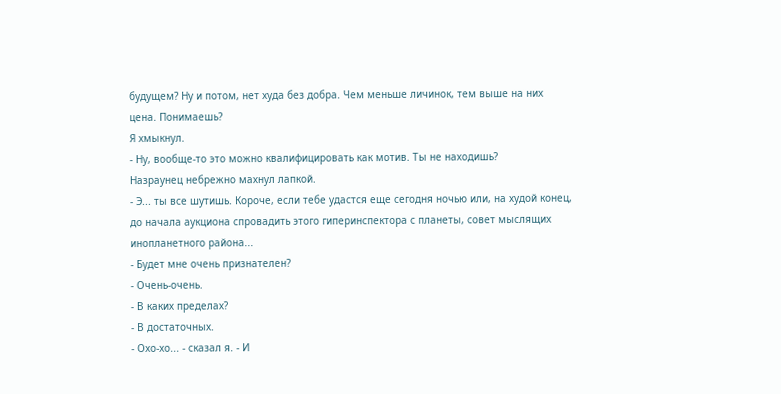будущем? Ну и потом, нет худа без добра. Чем меньше личинок, тем выше на них
цена. Понимаешь?
Я хмыкнул.
- Ну, вообще-то это можно квалифицировать как мотив. Ты не находишь?
Назраунец небрежно махнул лапкой.
- Э... ты все шутишь. Короче, если тебе удастся еще сегодня ночью или, на худой конец,
до начала аукциона спровадить этого гиперинспектора с планеты, совет мыслящих
инопланетного района...
- Будет мне очень признателен?
- Очень-очень.
- В каких пределах?
- В достаточных.
- Охо-хо... - сказал я. - И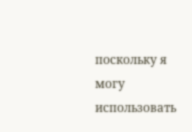поскольку я могу использовать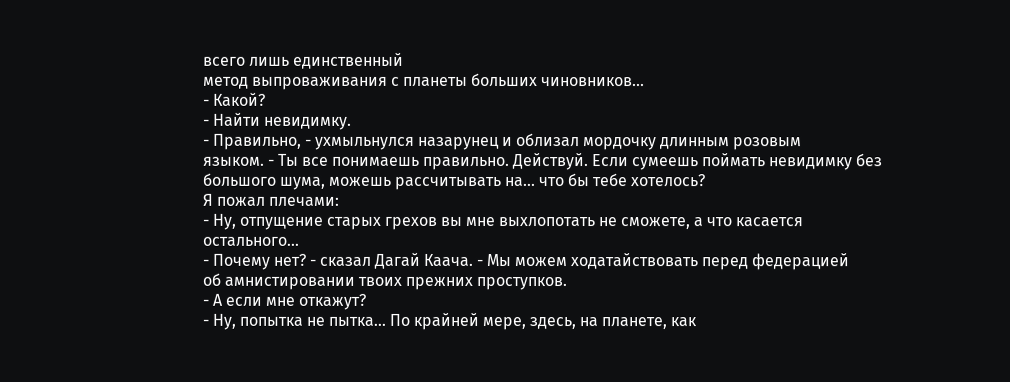всего лишь единственный
метод выпроваживания с планеты больших чиновников...
- Какой?
- Найти невидимку.
- Правильно, - ухмыльнулся назарунец и облизал мордочку длинным розовым
языком. - Ты все понимаешь правильно. Действуй. Если сумеешь поймать невидимку без
большого шума, можешь рассчитывать на... что бы тебе хотелось?
Я пожал плечами:
- Ну, отпущение старых грехов вы мне выхлопотать не сможете, а что касается
остального...
- Почему нет? - сказал Дагай Каача. - Мы можем ходатайствовать перед федерацией
об амнистировании твоих прежних проступков.
- А если мне откажут?
- Ну, попытка не пытка... По крайней мере, здесь, на планете, как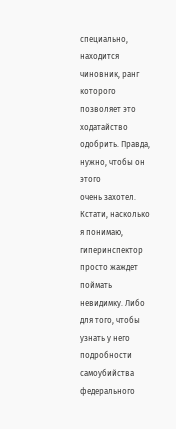специально, находится
чиновник, ранг которого позволяет это ходатайство одобрить. Правда, нужно, чтобы он этого
очень захотел. Кстати, насколько я понимаю, гиперинспектор просто жаждет поймать
невидимку. Либо для того, чтобы узнать у него подробности самоубийства федерального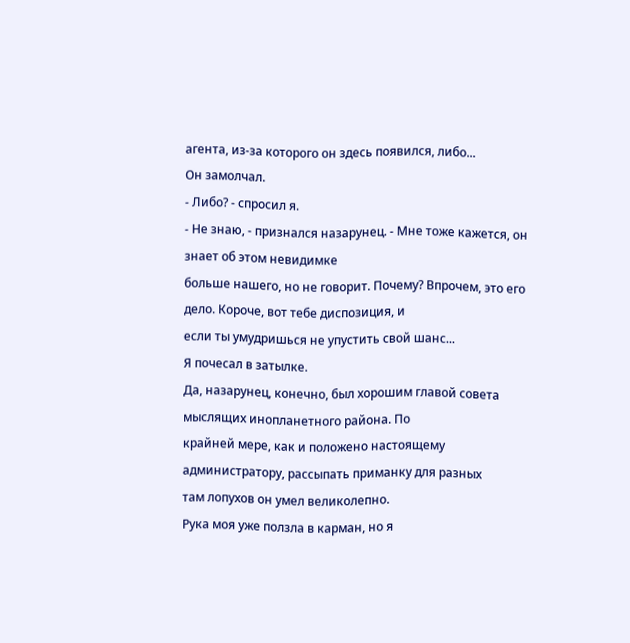агента, из-за которого он здесь появился, либо...
Он замолчал.
- Либо? - спросил я.
- Не знаю, - признался назарунец. - Мне тоже кажется, он знает об этом невидимке
больше нашего, но не говорит. Почему? Впрочем, это его дело. Короче, вот тебе диспозиция, и
если ты умудришься не упустить свой шанс...
Я почесал в затылке.
Да, назарунец, конечно, был хорошим главой совета мыслящих инопланетного района. По
крайней мере, как и положено настоящему администратору, рассыпать приманку для разных
там лопухов он умел великолепно.
Рука моя уже ползла в карман, но я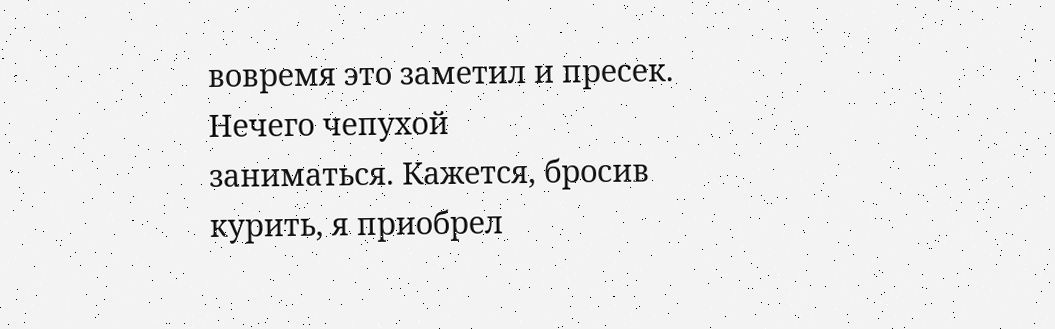вовремя это заметил и пресек. Нечего чепухой
заниматься. Кажется, бросив курить, я приобрел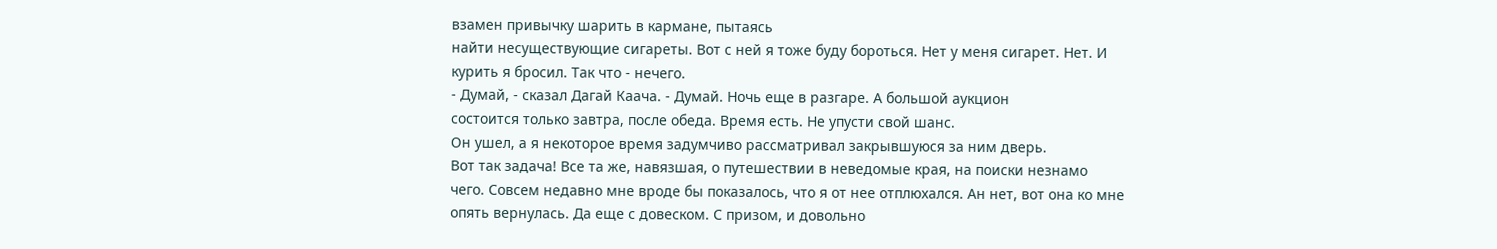взамен привычку шарить в кармане, пытаясь
найти несуществующие сигареты. Вот с ней я тоже буду бороться. Нет у меня сигарет. Нет. И
курить я бросил. Так что - нечего.
- Думай, - сказал Дагай Каача. - Думай. Ночь еще в разгаре. А большой аукцион
состоится только завтра, после обеда. Время есть. Не упусти свой шанс.
Он ушел, а я некоторое время задумчиво рассматривал закрывшуюся за ним дверь.
Вот так задача! Все та же, навязшая, о путешествии в неведомые края, на поиски незнамо
чего. Совсем недавно мне вроде бы показалось, что я от нее отплюхался. Ан нет, вот она ко мне
опять вернулась. Да еще с довеском. С призом, и довольно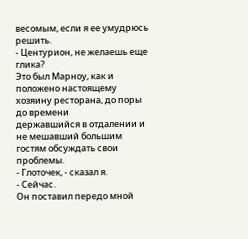весомым, если я ее умудрюсь
решить.
- Центурион, не желаешь еще глика?
Это был Марноу, как и положено настоящему хозяину ресторана, до поры до времени
державшийся в отдалении и не мешавший большим гостям обсуждать свои проблемы.
- Глоточек, - сказал я.
- Сейчас.
Он поставил передо мной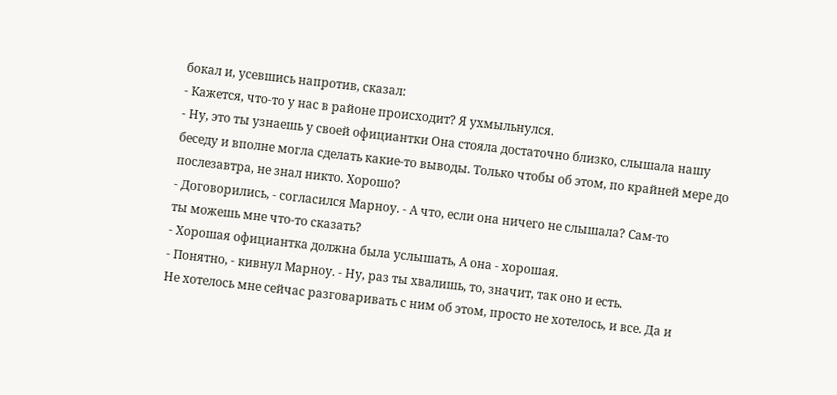бокал и, усевшись напротив, сказал:
- Кажется, что-то у нас в районе происходит? Я ухмыльнулся.
- Ну, это ты узнаешь у своей официантки Она стояла достаточно близко, слышала нашу
беседу и вполне могла сделать какие-то выводы. Только чтобы об этом, по крайней мере до
послезавтра, не знал никто. Хорошо?
- Договорились, - согласился Марноу. - А что, если она ничего не слышала? Сам-то
ты можешь мне что-то сказать?
- Хорошая официантка должна была услышать, А она - хорошая.
- Понятно, - кивнул Марноу. - Ну, раз ты хвалишь, то, значит, так оно и есть.
Не хотелось мне сейчас разговаривать с ним об этом, просто не хотелось, и все. Да и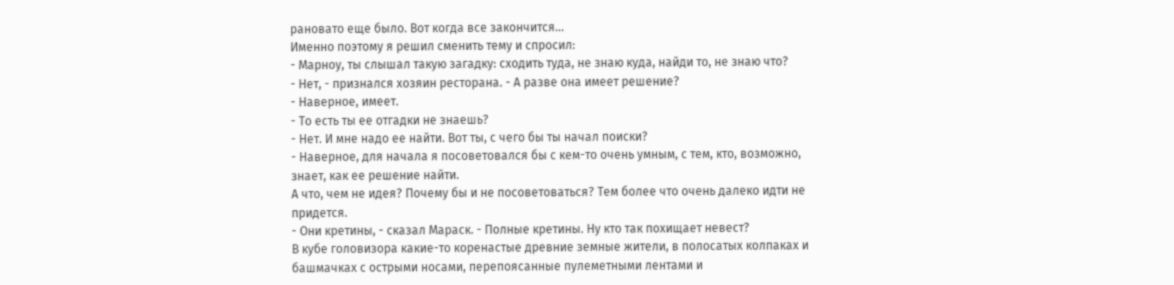рановато еще было. Вот когда все закончится...
Именно поэтому я решил сменить тему и спросил:
- Марноу, ты слышал такую загадку: сходить туда, не знаю куда, найди то, не знаю что?
- Нет, - признался хозяин ресторана. - А разве она имеет решение?
- Наверное, имеет.
- То есть ты ее отгадки не знаешь?
- Нет. И мне надо ее найти. Вот ты, с чего бы ты начал поиски?
- Наверное, для начала я посоветовался бы с кем-то очень умным, с тем, кто, возможно,
знает, как ее решение найти.
А что, чем не идея? Почему бы и не посоветоваться? Тем более что очень далеко идти не
придется.
- Они кретины, - сказал Мараск. - Полные кретины. Ну кто так похищает невест?
В кубе головизора какие-то коренастые древние земные жители, в полосатых колпаках и
башмачках с острыми носами, перепоясанные пулеметными лентами и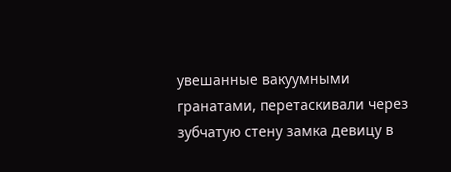увешанные вакуумными
гранатами, перетаскивали через зубчатую стену замка девицу в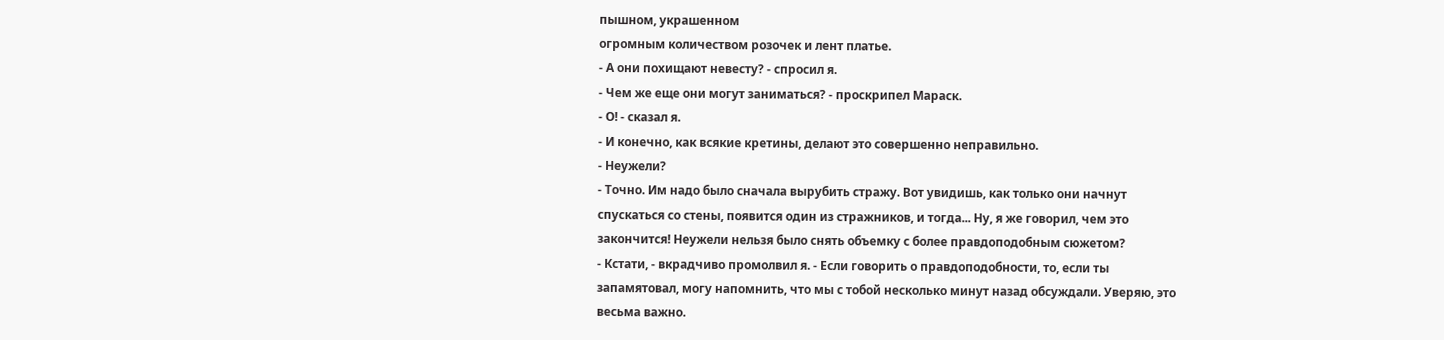пышном, украшенном
огромным количеством розочек и лент платье.
- А они похищают невесту? - спросил я.
- Чем же еще они могут заниматься? - проскрипел Мараск.
- О! - сказал я.
- И конечно, как всякие кретины, делают это совершенно неправильно.
- Неужели?
- Точно. Им надо было сначала вырубить стражу. Вот увидишь, как только они начнут
спускаться со стены, появится один из стражников, и тогда... Ну, я же говорил, чем это
закончится! Неужели нельзя было снять объемку с более правдоподобным сюжетом?
- Кстати, - вкрадчиво промолвил я. - Если говорить о правдоподобности, то, если ты
запамятовал, могу напомнить, что мы с тобой несколько минут назад обсуждали. Уверяю, это
весьма важно.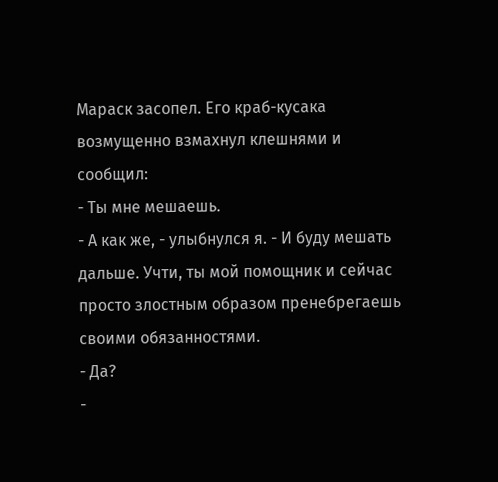Мараск засопел. Его краб-кусака возмущенно взмахнул клешнями и сообщил:
- Ты мне мешаешь.
- А как же, - улыбнулся я. - И буду мешать дальше. Учти, ты мой помощник и сейчас
просто злостным образом пренебрегаешь своими обязанностями.
- Да?
-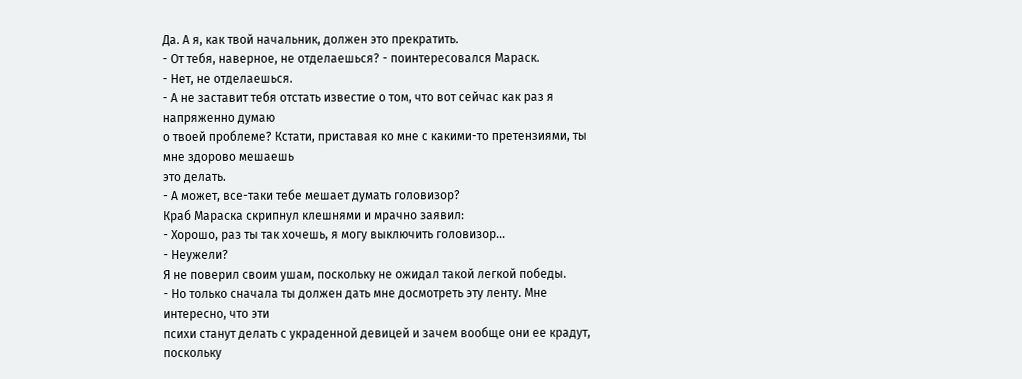Да. А я, как твой начальник, должен это прекратить.
- От тебя, наверное, не отделаешься? - поинтересовался Мараск.
- Нет, не отделаешься.
- А не заставит тебя отстать известие о том, что вот сейчас как раз я напряженно думаю
о твоей проблеме? Кстати, приставая ко мне с какими-то претензиями, ты мне здорово мешаешь
это делать.
- А может, все-таки тебе мешает думать головизор?
Краб Мараска скрипнул клешнями и мрачно заявил:
- Хорошо, раз ты так хочешь, я могу выключить головизор...
- Неужели?
Я не поверил своим ушам, поскольку не ожидал такой легкой победы.
- Но только сначала ты должен дать мне досмотреть эту ленту. Мне интересно, что эти
психи станут делать с украденной девицей и зачем вообще они ее крадут, поскольку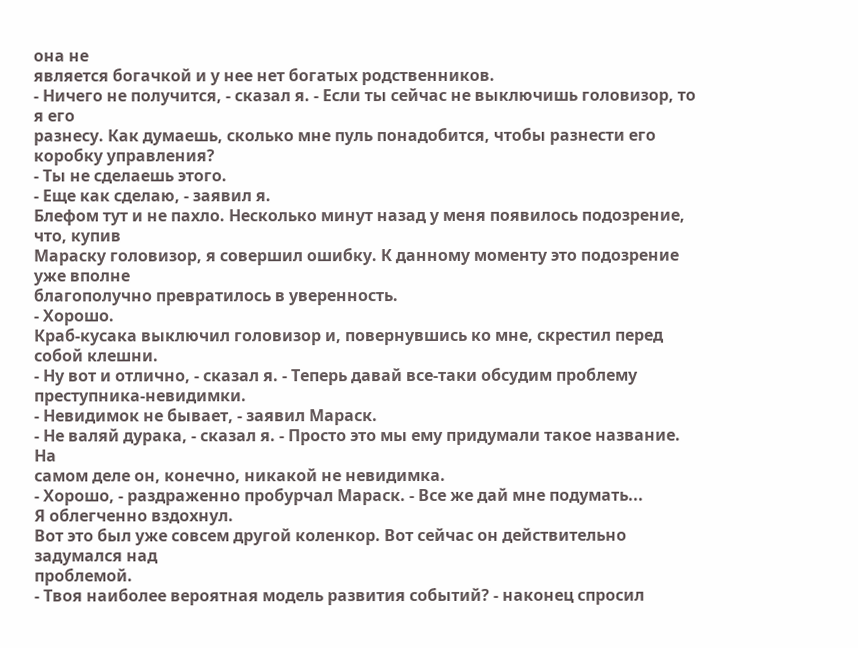она не
является богачкой и у нее нет богатых родственников.
- Ничего не получится, - сказал я. - Если ты сейчас не выключишь головизор, то я его
разнесу. Как думаешь, сколько мне пуль понадобится, чтобы разнести его коробку управления?
- Ты не сделаешь этого.
- Еще как сделаю, - заявил я.
Блефом тут и не пахло. Несколько минут назад у меня появилось подозрение, что, купив
Мараску головизор, я совершил ошибку. К данному моменту это подозрение уже вполне
благополучно превратилось в уверенность.
- Хорошо.
Краб-кусака выключил головизор и, повернувшись ко мне, скрестил перед собой клешни.
- Ну вот и отлично, - сказал я. - Теперь давай все-таки обсудим проблему
преступника-невидимки.
- Невидимок не бывает, - заявил Мараск.
- Не валяй дурака, - сказал я. - Просто это мы ему придумали такое название. На
самом деле он, конечно, никакой не невидимка.
- Хорошо, - раздраженно пробурчал Мараск. - Все же дай мне подумать...
Я облегченно вздохнул.
Вот это был уже совсем другой коленкор. Вот сейчас он действительно задумался над
проблемой.
- Твоя наиболее вероятная модель развития событий? - наконец спросил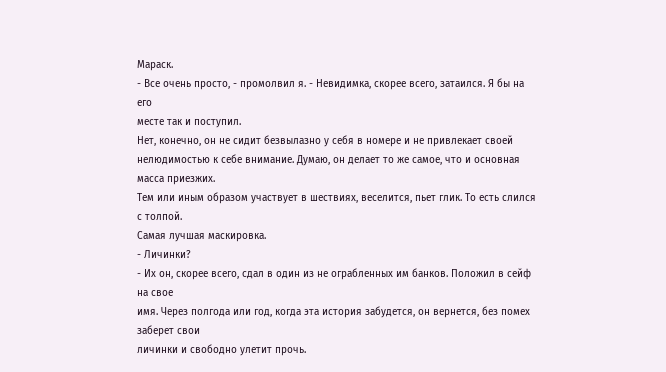Мараск.
- Все очень просто, - промолвил я. - Невидимка, скорее всего, затаился. Я бы на его
месте так и поступил.
Нет, конечно, он не сидит безвылазно у себя в номере и не привлекает своей
нелюдимостью к себе внимание. Думаю, он делает то же самое, что и основная масса приезжих.
Тем или иным образом участвует в шествиях, веселится, пьет глик. То есть слился с толпой.
Самая лучшая маскировка.
- Личинки?
- Их он, скорее всего, сдал в один из не ограбленных им банков. Положил в сейф на свое
имя. Через полгода или год, когда эта история забудется, он вернется, без помех заберет свои
личинки и свободно улетит прочь.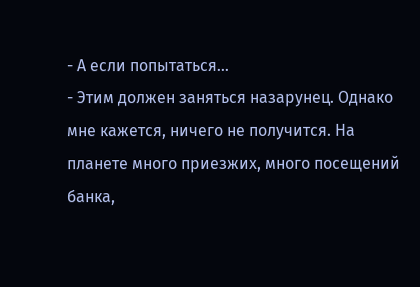- А если попытаться...
- Этим должен заняться назарунец. Однако мне кажется, ничего не получится. На
планете много приезжих, много посещений банка,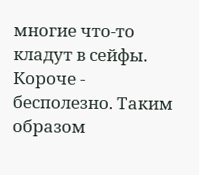многие что-то кладут в сейфы. Короче -
бесполезно. Таким образом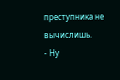преступника не вычислишь.
- Ну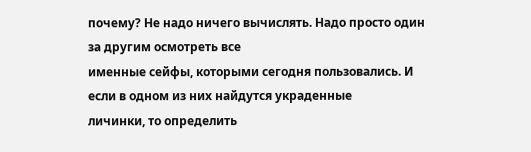почему? Не надо ничего вычислять. Надо просто один за другим осмотреть все
именные сейфы, которыми сегодня пользовались. И если в одном из них найдутся украденные
личинки, то определить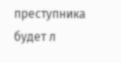преступника будет л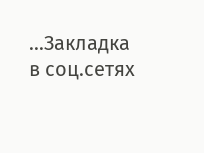...Закладка в соц.сетях